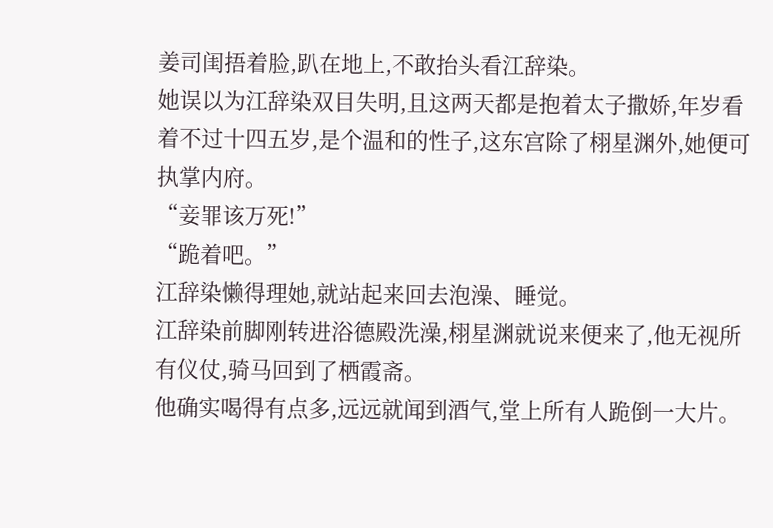姜司闺捂着脸,趴在地上,不敢抬头看江辞染。
她误以为江辞染双目失明,且这两天都是抱着太子撒娇,年岁看着不过十四五岁,是个温和的性子,这东宫除了栩星渊外,她便可执掌内府。
“妾罪该万死!”
“跪着吧。”
江辞染懒得理她,就站起来回去泡澡、睡觉。
江辞染前脚刚转进浴德殿洗澡,栩星渊就说来便来了,他无视所有仪仗,骑马回到了栖霞斋。
他确实喝得有点多,远远就闻到酒气,堂上所有人跪倒一大片。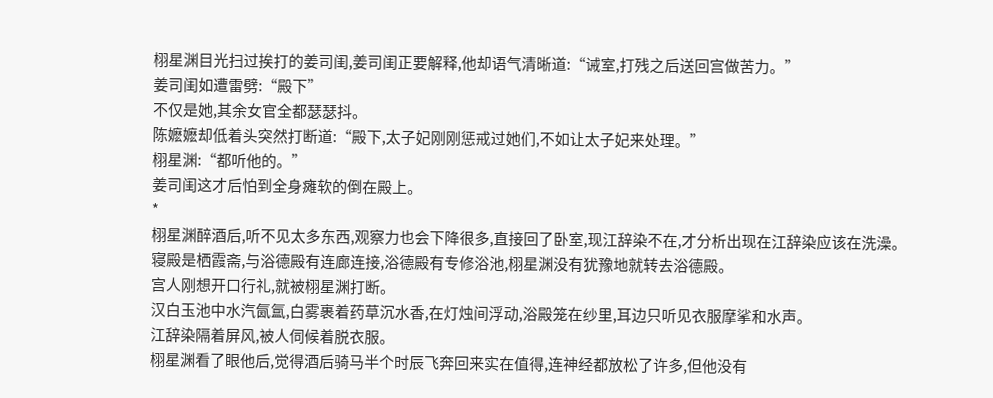栩星渊目光扫过挨打的姜司闺,姜司闺正要解释,他却语气清晰道:“诫室,打残之后送回宫做苦力。”
姜司闺如遭雷劈:“殿下”
不仅是她,其余女官全都瑟瑟抖。
陈嬷嬷却低着头突然打断道:“殿下,太子妃刚刚惩戒过她们,不如让太子妃来处理。”
栩星渊:“都听他的。”
姜司闺这才后怕到全身瘫软的倒在殿上。
*
栩星渊醉酒后,听不见太多东西,观察力也会下降很多,直接回了卧室,现江辞染不在,才分析出现在江辞染应该在洗澡。
寝殿是栖霞斋,与浴德殿有连廊连接,浴德殿有专修浴池,栩星渊没有犹豫地就转去浴德殿。
宫人刚想开口行礼,就被栩星渊打断。
汉白玉池中水汽氤氲,白雾裹着药草沉水香,在灯烛间浮动,浴殿笼在纱里,耳边只听见衣服摩挲和水声。
江辞染隔着屏风,被人伺候着脱衣服。
栩星渊看了眼他后,觉得酒后骑马半个时辰飞奔回来实在值得,连神经都放松了许多,但他没有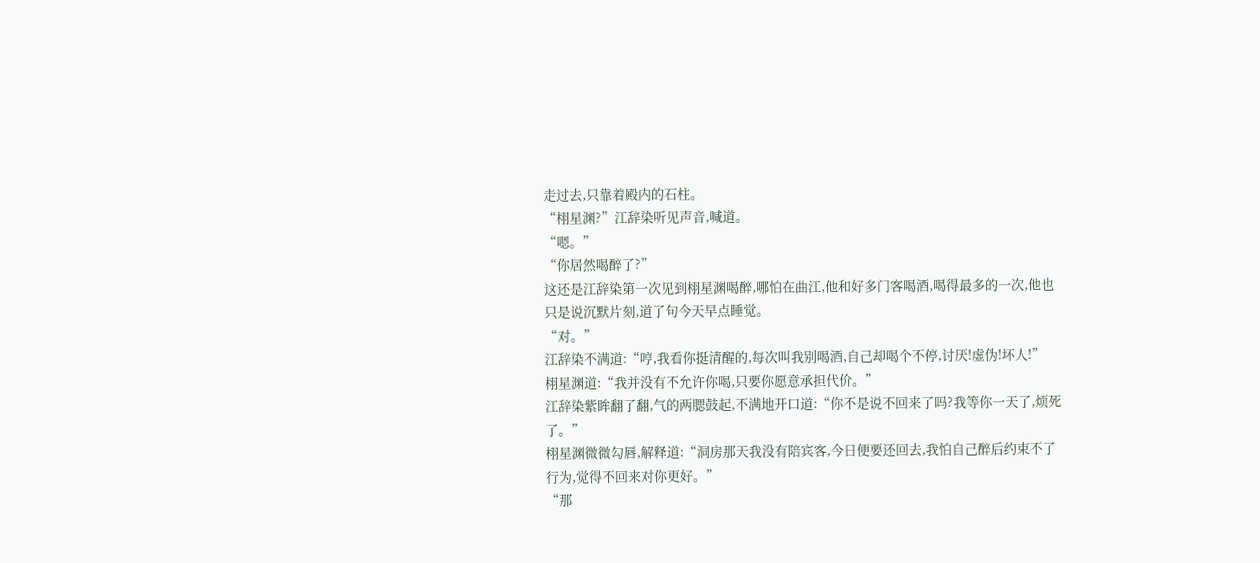走过去,只靠着殿内的石柱。
“栩星渊?”江辞染听见声音,喊道。
“嗯。”
“你居然喝醉了?”
这还是江辞染第一次见到栩星渊喝醉,哪怕在曲江,他和好多门客喝酒,喝得最多的一次,他也只是说沉默片刻,道了句今天早点睡觉。
“对。”
江辞染不满道:“哼,我看你挺清醒的,每次叫我别喝酒,自己却喝个不停,讨厌!虚伪!坏人!”
栩星渊道:“我并没有不允许你喝,只要你愿意承担代价。”
江辞染紫眸翻了翻,气的两腮鼓起,不满地开口道:“你不是说不回来了吗?我等你一天了,烦死了。”
栩星渊微微勾唇,解释道:“洞房那天我没有陪宾客,今日便要还回去,我怕自己醉后约束不了行为,觉得不回来对你更好。”
“那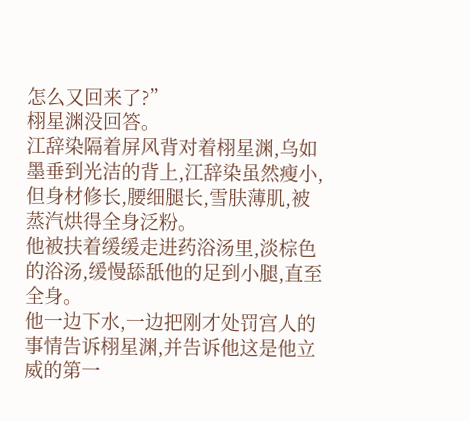怎么又回来了?”
栩星渊没回答。
江辞染隔着屏风背对着栩星渊,乌如墨垂到光洁的背上,江辞染虽然瘦小,但身材修长,腰细腿长,雪肤薄肌,被蒸汽烘得全身泛粉。
他被扶着缓缓走进药浴汤里,淡棕色的浴汤,缓慢舔舐他的足到小腿,直至全身。
他一边下水,一边把刚才处罚宫人的事情告诉栩星渊,并告诉他这是他立威的第一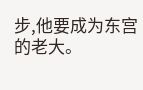步,他要成为东宫的老大。